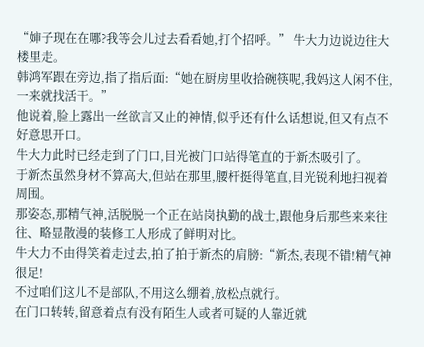“婶子现在在哪?我等会儿过去看看她,打个招呼。” 牛大力边说边往大楼里走。
韩鸿军跟在旁边,指了指后面:“她在厨房里收拾碗筷呢,我妈这人闲不住,一来就找活干。”
他说着,脸上露出一丝欲言又止的神情,似乎还有什么话想说,但又有点不好意思开口。
牛大力此时已经走到了门口,目光被门口站得笔直的于新杰吸引了。
于新杰虽然身材不算高大,但站在那里,腰杆挺得笔直,目光锐利地扫视着周围。
那姿态,那精气神,活脱脱一个正在站岗执勤的战士,跟他身后那些来来往往、略显散漫的装修工人形成了鲜明对比。
牛大力不由得笑着走过去,拍了拍于新杰的肩膀:“新杰,表现不错!精气神很足!
不过咱们这儿不是部队,不用这么绷着,放松点就行。
在门口转转,留意着点有没有陌生人或者可疑的人靠近就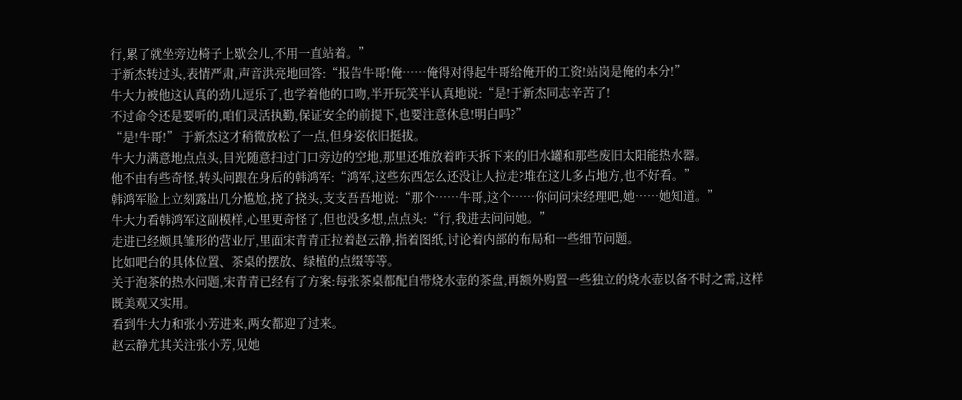行,累了就坐旁边椅子上歇会儿,不用一直站着。”
于新杰转过头,表情严肃,声音洪亮地回答:“报告牛哥!俺……俺得对得起牛哥给俺开的工资!站岗是俺的本分!”
牛大力被他这认真的劲儿逗乐了,也学着他的口吻,半开玩笑半认真地说:“是!于新杰同志辛苦了!
不过命令还是要听的,咱们灵活执勤,保证安全的前提下,也要注意休息!明白吗?”
“是!牛哥!” 于新杰这才稍微放松了一点,但身姿依旧挺拔。
牛大力满意地点点头,目光随意扫过门口旁边的空地,那里还堆放着昨天拆下来的旧水罐和那些废旧太阳能热水器。
他不由有些奇怪,转头问跟在身后的韩鸿军:“鸿军,这些东西怎么还没让人拉走?堆在这儿多占地方,也不好看。”
韩鸿军脸上立刻露出几分尴尬,挠了挠头,支支吾吾地说:“那个……牛哥,这个……你问问宋经理吧,她……她知道。”
牛大力看韩鸿军这副模样,心里更奇怪了,但也没多想,点点头:“行,我进去问问她。”
走进已经颇具雏形的营业厅,里面宋青青正拉着赵云静,指着图纸,讨论着内部的布局和一些细节问题。
比如吧台的具体位置、茶桌的摆放、绿植的点缀等等。
关于泡茶的热水问题,宋青青已经有了方案:每张茶桌都配自带烧水壶的茶盘,再额外购置一些独立的烧水壶以备不时之需,这样既美观又实用。
看到牛大力和张小芳进来,两女都迎了过来。
赵云静尤其关注张小芳,见她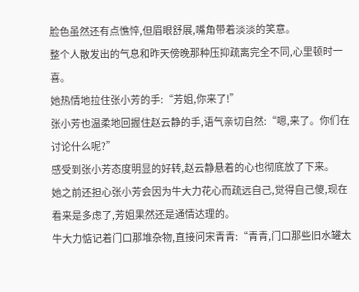脸色虽然还有点憔悴,但眉眼舒展,嘴角带着淡淡的笑意。
整个人散发出的气息和昨天傍晚那种压抑疏离完全不同,心里顿时一喜。
她热情地拉住张小芳的手:“芳姐,你来了!”
张小芳也温柔地回握住赵云静的手,语气亲切自然:“嗯,来了。你们在讨论什么呢?”
感受到张小芳态度明显的好转,赵云静悬着的心也彻底放了下来。
她之前还担心张小芳会因为牛大力花心而疏远自己,觉得自己傻,现在看来是多虑了,芳姐果然还是通情达理的。
牛大力惦记着门口那堆杂物,直接问宋青青:“青青,门口那些旧水罐太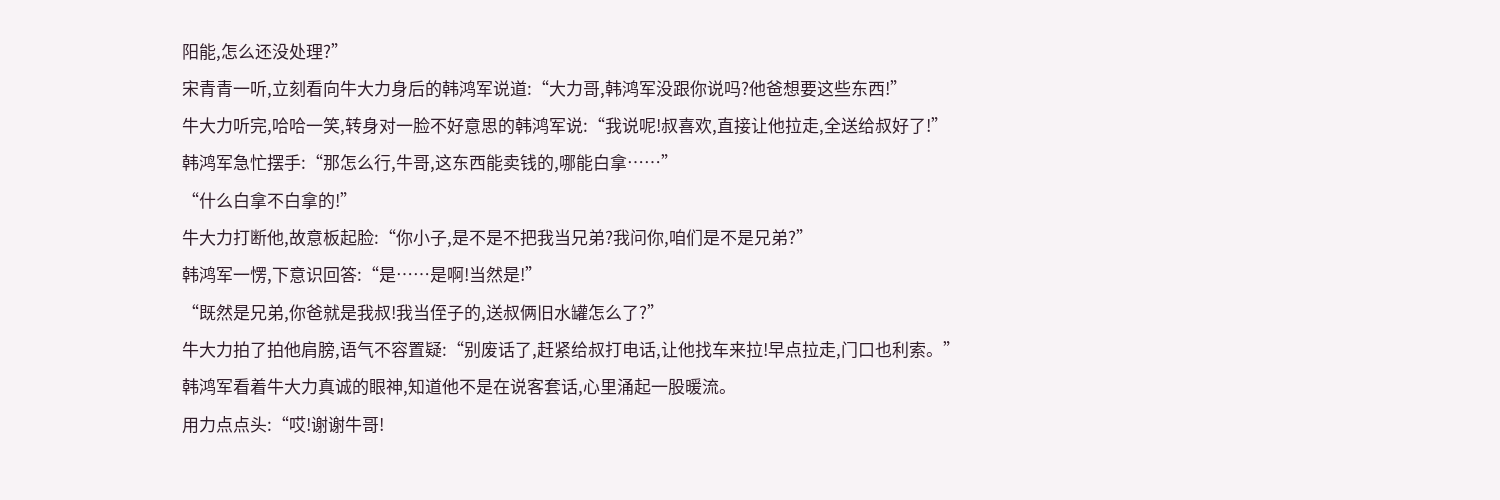阳能,怎么还没处理?”
宋青青一听,立刻看向牛大力身后的韩鸿军说道:“大力哥,韩鸿军没跟你说吗?他爸想要这些东西!”
牛大力听完,哈哈一笑,转身对一脸不好意思的韩鸿军说:“我说呢!叔喜欢,直接让他拉走,全送给叔好了!”
韩鸿军急忙摆手:“那怎么行,牛哥,这东西能卖钱的,哪能白拿……”
“什么白拿不白拿的!”
牛大力打断他,故意板起脸:“你小子,是不是不把我当兄弟?我问你,咱们是不是兄弟?”
韩鸿军一愣,下意识回答:“是……是啊!当然是!”
“既然是兄弟,你爸就是我叔!我当侄子的,送叔俩旧水罐怎么了?”
牛大力拍了拍他肩膀,语气不容置疑:“别废话了,赶紧给叔打电话,让他找车来拉!早点拉走,门口也利索。”
韩鸿军看着牛大力真诚的眼神,知道他不是在说客套话,心里涌起一股暖流。
用力点点头:“哎!谢谢牛哥!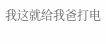我这就给我爸打电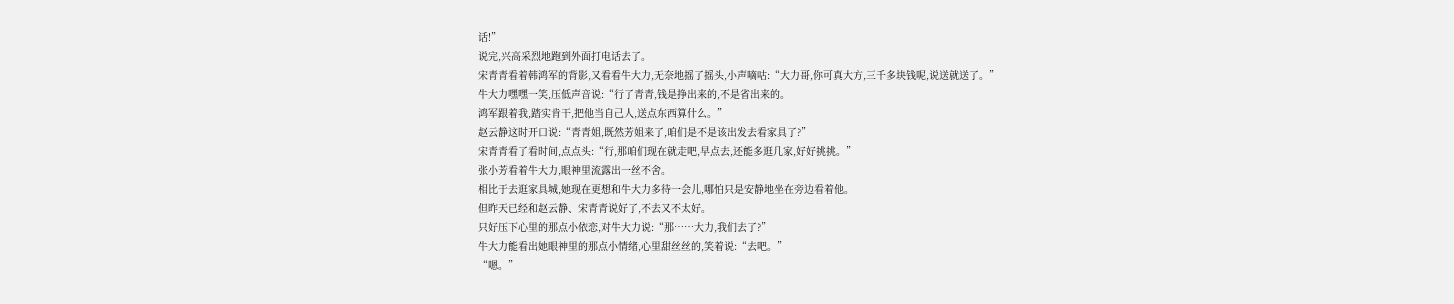话!”
说完,兴高采烈地跑到外面打电话去了。
宋青青看着韩鸿军的背影,又看看牛大力,无奈地摇了摇头,小声嘀咕:“大力哥,你可真大方,三千多块钱呢,说送就送了。”
牛大力嘿嘿一笑,压低声音说:“行了青青,钱是挣出来的,不是省出来的。
鸿军跟着我,踏实肯干,把他当自己人,送点东西算什么。”
赵云静这时开口说:“青青姐,既然芳姐来了,咱们是不是该出发去看家具了?”
宋青青看了看时间,点点头:“行,那咱们现在就走吧,早点去,还能多逛几家,好好挑挑。”
张小芳看着牛大力,眼神里流露出一丝不舍。
相比于去逛家具城,她现在更想和牛大力多待一会儿,哪怕只是安静地坐在旁边看着他。
但昨天已经和赵云静、宋青青说好了,不去又不太好。
只好压下心里的那点小依恋,对牛大力说:“那……大力,我们去了?”
牛大力能看出她眼神里的那点小情绪,心里甜丝丝的,笑着说:“去吧。”
“嗯。”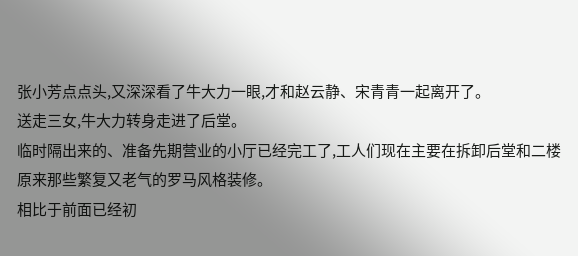张小芳点点头,又深深看了牛大力一眼,才和赵云静、宋青青一起离开了。
送走三女,牛大力转身走进了后堂。
临时隔出来的、准备先期营业的小厅已经完工了,工人们现在主要在拆卸后堂和二楼原来那些繁复又老气的罗马风格装修。
相比于前面已经初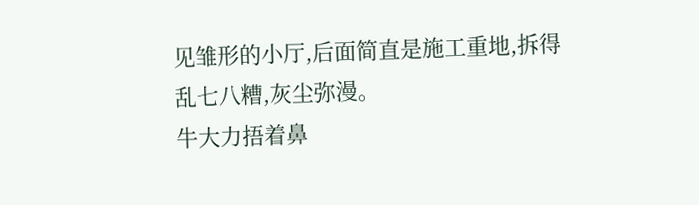见雏形的小厅,后面简直是施工重地,拆得乱七八糟,灰尘弥漫。
牛大力捂着鼻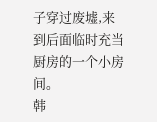子穿过废墟,来到后面临时充当厨房的一个小房间。
韩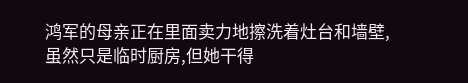鸿军的母亲正在里面卖力地擦洗着灶台和墙壁,虽然只是临时厨房,但她干得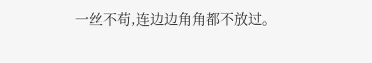一丝不苟,连边边角角都不放过。